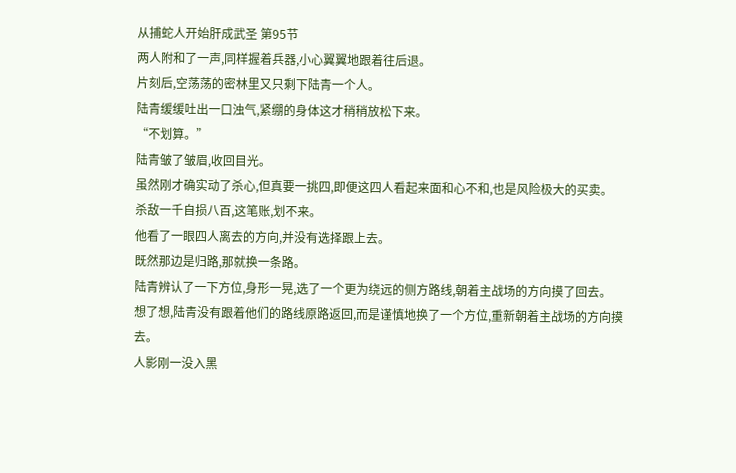从捕蛇人开始肝成武圣 第95节
两人附和了一声,同样握着兵器,小心翼翼地跟着往后退。
片刻后,空荡荡的密林里又只剩下陆青一个人。
陆青缓缓吐出一口浊气,紧绷的身体这才稍稍放松下来。
“不划算。”
陆青皱了皱眉,收回目光。
虽然刚才确实动了杀心,但真要一挑四,即便这四人看起来面和心不和,也是风险极大的买卖。
杀敌一千自损八百,这笔账,划不来。
他看了一眼四人离去的方向,并没有选择跟上去。
既然那边是归路,那就换一条路。
陆青辨认了一下方位,身形一晃,选了一个更为绕远的侧方路线,朝着主战场的方向摸了回去。
想了想,陆青没有跟着他们的路线原路返回,而是谨慎地换了一个方位,重新朝着主战场的方向摸去。
人影刚一没入黑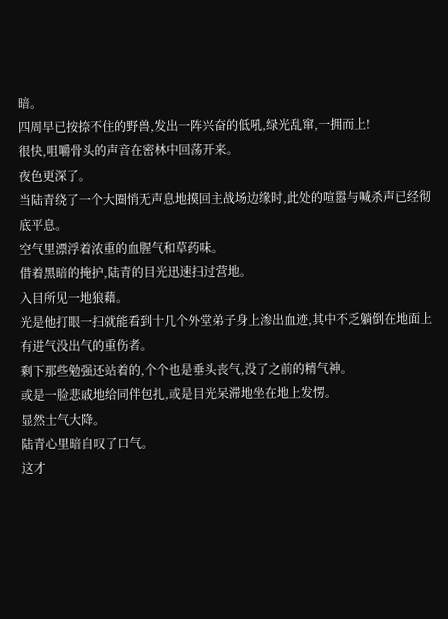暗。
四周早已按捺不住的野兽,发出一阵兴奋的低吼,绿光乱窜,一拥而上!
很快,咀嚼骨头的声音在密林中回荡开来。
夜色更深了。
当陆青绕了一个大圈悄无声息地摸回主战场边缘时,此处的喧嚣与喊杀声已经彻底平息。
空气里漂浮着浓重的血腥气和草药味。
借着黑暗的掩护,陆青的目光迅速扫过营地。
入目所见一地狼藉。
光是他打眼一扫就能看到十几个外堂弟子身上渗出血迹,其中不乏躺倒在地面上有进气没出气的重伤者。
剩下那些勉强还站着的,个个也是垂头丧气,没了之前的精气神。
或是一脸悲戚地给同伴包扎,或是目光呆滞地坐在地上发愣。
显然士气大降。
陆青心里暗自叹了口气。
这才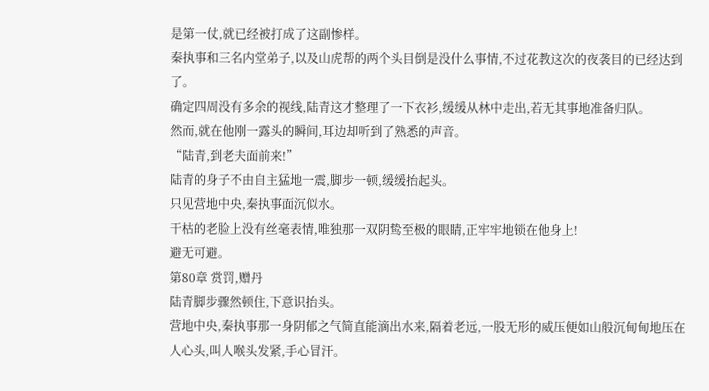是第一仗,就已经被打成了这副惨样。
秦执事和三名内堂弟子,以及山虎帮的两个头目倒是没什么事情,不过花教这次的夜袭目的已经达到了。
确定四周没有多余的视线,陆青这才整理了一下衣衫,缓缓从林中走出,若无其事地准备归队。
然而,就在他刚一露头的瞬间,耳边却听到了熟悉的声音。
“陆青,到老夫面前来!”
陆青的身子不由自主猛地一震,脚步一顿,缓缓抬起头。
只见营地中央,秦执事面沉似水。
干枯的老脸上没有丝毫表情,唯独那一双阴鸷至极的眼睛,正牢牢地锁在他身上!
避无可避。
第80章 赏罚,赠丹
陆青脚步骤然顿住,下意识抬头。
营地中央,秦执事那一身阴郁之气简直能滴出水来,隔着老远,一股无形的威压便如山般沉甸甸地压在人心头,叫人喉头发紧,手心冒汗。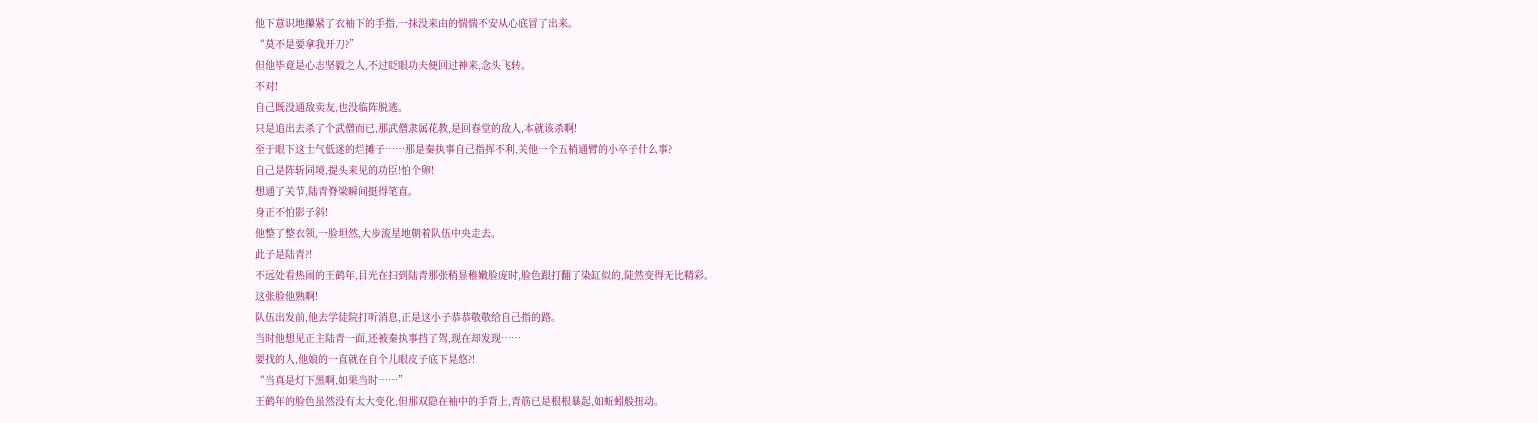他下意识地攥紧了衣袖下的手指,一抹没来由的惴惴不安从心底冒了出来。
“莫不是要拿我开刀?”
但他毕竟是心志坚毅之人,不过眨眼功夫便回过神来,念头飞转。
不对!
自己既没通敌卖友,也没临阵脱逃。
只是追出去杀了个武僧而已,那武僧隶属花教,是回春堂的敌人,本就该杀啊!
至于眼下这士气低迷的烂摊子……那是秦执事自己指挥不利,关他一个五梢通臂的小卒子什么事?
自己是阵斩同境,提头来见的功臣!怕个卵!
想通了关节,陆青脊梁瞬间挺得笔直。
身正不怕影子斜!
他整了整衣领,一脸坦然,大步流星地朝着队伍中央走去。
此子是陆青?!
不远处看热闹的王鹤年,目光在扫到陆青那张稍显稚嫩脸庞时,脸色跟打翻了染缸似的,陡然变得无比精彩。
这张脸他熟啊!
队伍出发前,他去学徒院打听消息,正是这小子恭恭敬敬给自己指的路。
当时他想见正主陆青一面,还被秦执事挡了驾,现在却发现……
要找的人,他娘的一直就在自个儿眼皮子底下晃悠?!
“当真是灯下黑啊,如果当时……”
王鹤年的脸色虽然没有太大变化,但那双隐在袖中的手背上,青筋已是根根暴起,如蚯蚓般扭动。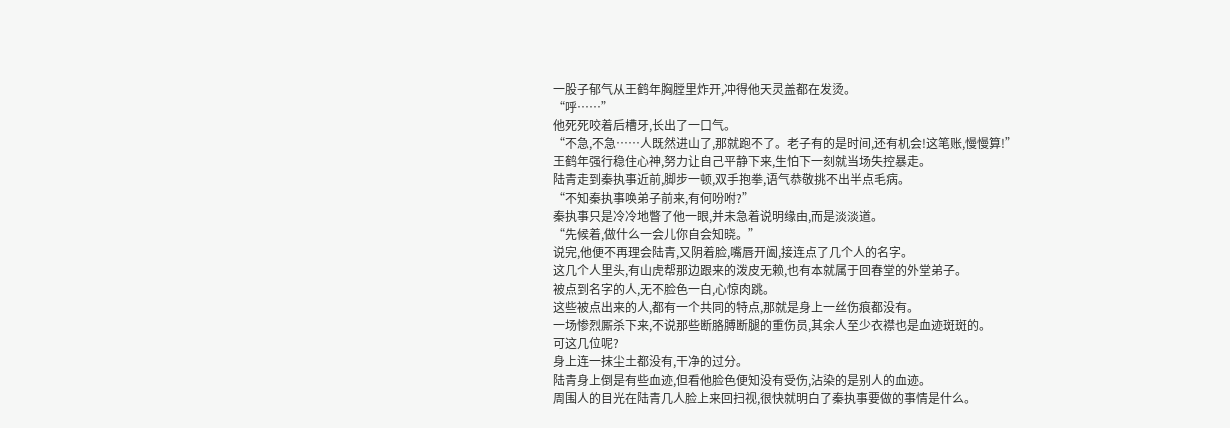一股子郁气从王鹤年胸膛里炸开,冲得他天灵盖都在发烫。
“呼……”
他死死咬着后槽牙,长出了一口气。
“不急,不急……人既然进山了,那就跑不了。老子有的是时间,还有机会!这笔账,慢慢算!”
王鹤年强行稳住心神,努力让自己平静下来,生怕下一刻就当场失控暴走。
陆青走到秦执事近前,脚步一顿,双手抱拳,语气恭敬挑不出半点毛病。
“不知秦执事唤弟子前来,有何吩咐?”
秦执事只是冷冷地瞥了他一眼,并未急着说明缘由,而是淡淡道。
“先候着,做什么一会儿你自会知晓。”
说完,他便不再理会陆青,又阴着脸,嘴唇开阖,接连点了几个人的名字。
这几个人里头,有山虎帮那边跟来的泼皮无赖,也有本就属于回春堂的外堂弟子。
被点到名字的人,无不脸色一白,心惊肉跳。
这些被点出来的人,都有一个共同的特点,那就是身上一丝伤痕都没有。
一场惨烈厮杀下来,不说那些断胳膊断腿的重伤员,其余人至少衣襟也是血迹斑斑的。
可这几位呢?
身上连一抹尘土都没有,干净的过分。
陆青身上倒是有些血迹,但看他脸色便知没有受伤,沾染的是别人的血迹。
周围人的目光在陆青几人脸上来回扫视,很快就明白了秦执事要做的事情是什么。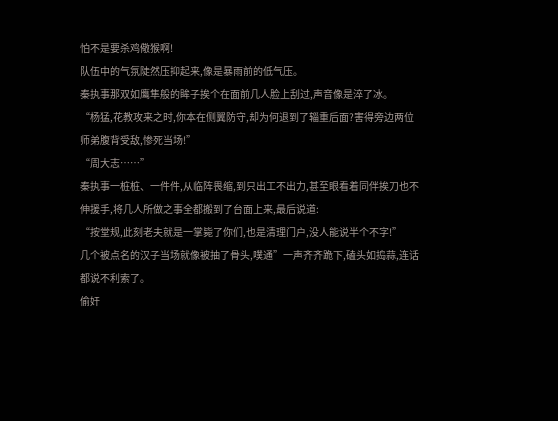怕不是要杀鸡儆猴啊!
队伍中的气氛陡然压抑起来,像是暴雨前的低气压。
秦执事那双如鹰隼般的眸子挨个在面前几人脸上刮过,声音像是淬了冰。
“杨猛,花教攻来之时,你本在侧翼防守,却为何退到了辎重后面?害得旁边两位师弟腹背受敌,惨死当场!”
“周大志……”
秦执事一桩桩、一件件,从临阵畏缩,到只出工不出力,甚至眼看着同伴挨刀也不伸援手,将几人所做之事全都搬到了台面上来,最后说道:
“按堂规,此刻老夫就是一掌毙了你们,也是清理门户,没人能说半个不字!”
几个被点名的汉子当场就像被抽了骨头,噗通”一声齐齐跪下,磕头如捣蒜,连话都说不利索了。
偷奸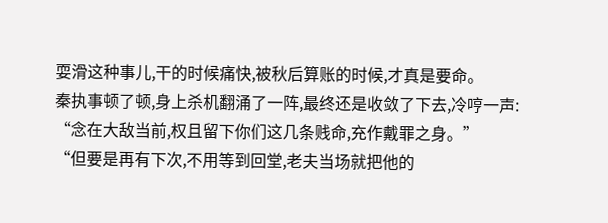耍滑这种事儿,干的时候痛快,被秋后算账的时候,才真是要命。
秦执事顿了顿,身上杀机翻涌了一阵,最终还是收敛了下去,冷哼一声:
“念在大敌当前,权且留下你们这几条贱命,充作戴罪之身。”
“但要是再有下次,不用等到回堂,老夫当场就把他的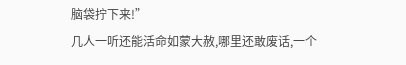脑袋拧下来!”
几人一听还能活命如蒙大赦,哪里还敢废话,一个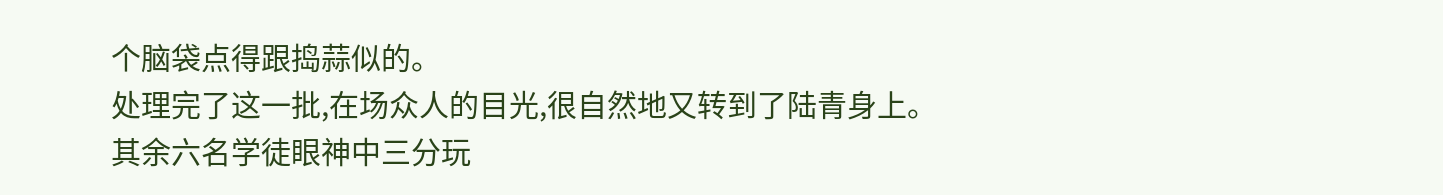个脑袋点得跟捣蒜似的。
处理完了这一批,在场众人的目光,很自然地又转到了陆青身上。
其余六名学徒眼神中三分玩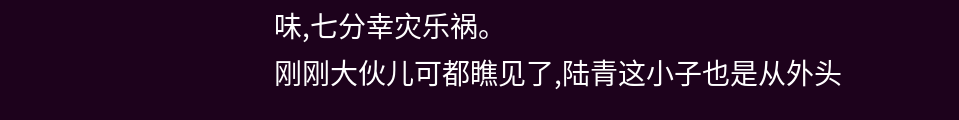味,七分幸灾乐祸。
刚刚大伙儿可都瞧见了,陆青这小子也是从外头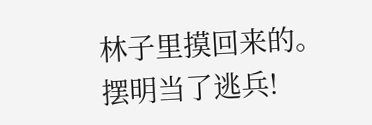林子里摸回来的。
摆明当了逃兵!